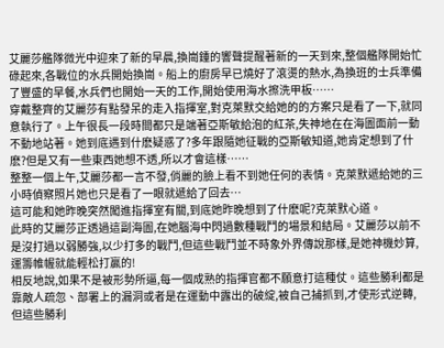艾麗莎艦隊微光中迎來了新的早晨,換崗鍾的響聲提醒著新的一天到來,整個艦隊開始忙碌起來,各戰位的水兵開始換崗。船上的廚房早已燒好了滾燙的熱水,為換班的士兵準備了豐盛的早餐,水兵們也開始一天的工作,開始使用海水擦洗甲板……
穿戴整齊的艾麗莎有點發呆的走入指揮室,對克萊默交給她的的方案只是看了一下,就同意執行了。上午很長一段時間都只是端著亞斯敏給泡的紅茶,失神地在在海圖面前一動不動地站著。她到底遇到什麽疑惑了?多年跟隨她征戰的亞斯敏知道,她肯定想到了什麽?但是又有一些東西她想不透,所以才會這樣……
整整一個上午,艾麗莎都一言不發,俏麗的臉上看不到她任何的表情。克萊默遞給她的三小時偵察照片她也只是看了一眼就遞給了回去…
這可能和她昨晚突然闖進指揮室有關,到底她昨晚想到了什麽呢?克萊默心道。
此時的艾麗莎正透過這副海圖,在她腦海中閃過數種戰鬥的場景和結局。艾麗莎以前不是沒打過以弱勝強,以少打多的戰鬥,但這些戰鬥並不時象外界傳說那樣,是她神機妙算,運籌帷幄就能輕松打贏的!
相反地說,如果不是被形勢所逼,每一個成熟的指揮官都不願意打這種仗。這些勝利都是靠敵人疏忽、部署上的漏洞或者是在運動中露出的破綻,被自己捕抓到,才使形式逆轉,但這些勝利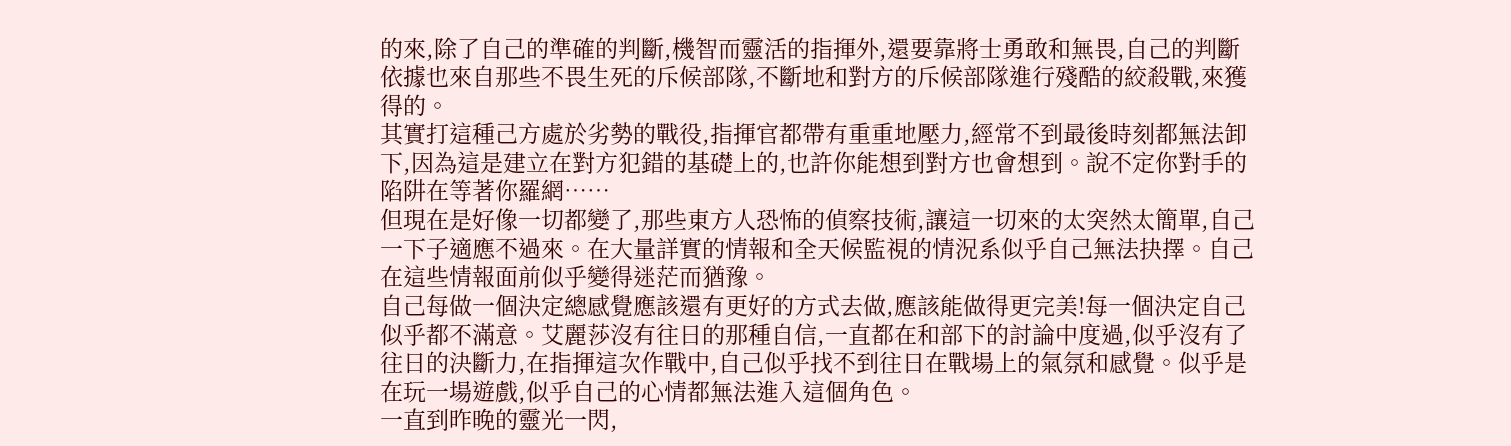的來,除了自己的準確的判斷,機智而靈活的指揮外,還要靠將士勇敢和無畏,自己的判斷依據也來自那些不畏生死的斥候部隊,不斷地和對方的斥候部隊進行殘酷的絞殺戰,來獲得的。
其實打這種己方處於劣勢的戰役,指揮官都帶有重重地壓力,經常不到最後時刻都無法卸下,因為這是建立在對方犯錯的基礎上的,也許你能想到對方也會想到。說不定你對手的陷阱在等著你羅網……
但現在是好像一切都變了,那些東方人恐怖的偵察技術,讓這一切來的太突然太簡單,自己一下子適應不過來。在大量詳實的情報和全天候監視的情況系似乎自己無法抉擇。自己在這些情報面前似乎變得迷茫而猶豫。
自己每做一個決定總感覺應該還有更好的方式去做,應該能做得更完美!每一個決定自己似乎都不滿意。艾麗莎沒有往日的那種自信,一直都在和部下的討論中度過,似乎沒有了往日的決斷力,在指揮這次作戰中,自己似乎找不到往日在戰場上的氣氛和感覺。似乎是在玩一場遊戲,似乎自己的心情都無法進入這個角色。
一直到昨晚的靈光一閃,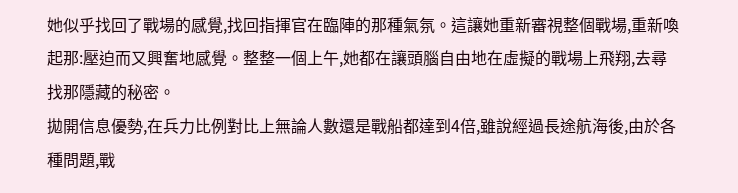她似乎找回了戰場的感覺,找回指揮官在臨陣的那種氣氛。這讓她重新審視整個戰場,重新喚起那:壓迫而又興奮地感覺。整整一個上午,她都在讓頭腦自由地在虛擬的戰場上飛翔,去尋找那隱藏的秘密。
拋開信息優勢,在兵力比例對比上無論人數還是戰船都達到4倍,雖說經過長途航海後,由於各種問題,戰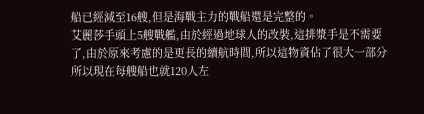船已經減至16艘,但是海戰主力的戰船還是完整的。
艾麗莎手頭上5艘戰艦,由於經過地球人的改裝,這排漿手是不需要了,由於原來考慮的是更長的續航時間,所以這物資佔了很大一部分所以現在每艘船也就120人左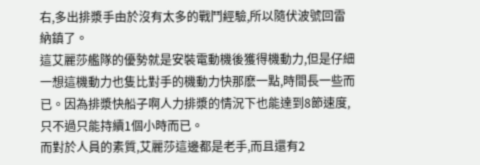右,多出排漿手由於沒有太多的戰鬥經驗,所以隨伏波號回雷納鎮了。
這艾麗莎艦隊的優勢就是安裝電動機後獲得機動力,但是仔細一想這機動力也隻比對手的機動力快那麽一點,時間長一些而已。因為排漿快船子啊人力排漿的情況下也能達到8節速度,只不過只能持續1個小時而已。
而對於人員的素質,艾麗莎這邊都是老手,而且還有2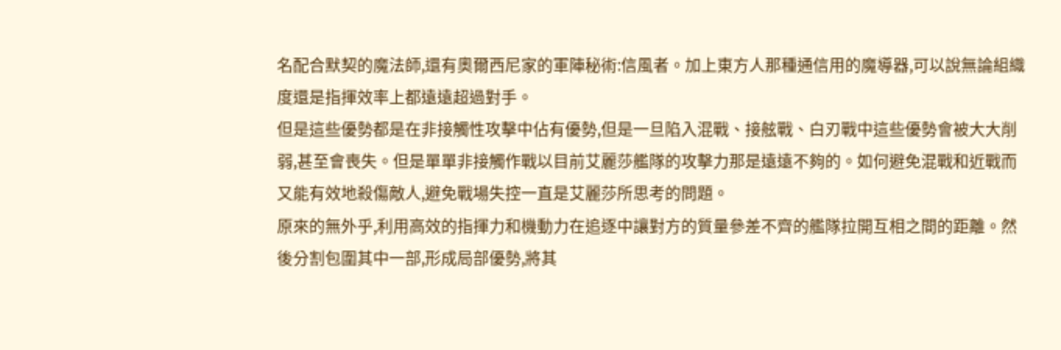名配合默契的魔法師,還有奧爾西尼家的軍陣秘術:信風者。加上東方人那種通信用的魔導器,可以說無論組織度還是指揮效率上都遠遠超過對手。
但是這些優勢都是在非接觸性攻擊中佔有優勢,但是一旦陷入混戰、接舷戰、白刃戰中這些優勢會被大大削弱,甚至會喪失。但是單單非接觸作戰以目前艾麗莎艦隊的攻擊力那是遠遠不夠的。如何避免混戰和近戰而又能有效地殺傷敵人,避免戰場失控一直是艾麗莎所思考的問題。
原來的無外乎,利用高效的指揮力和機動力在追逐中讓對方的質量參差不齊的艦隊拉開互相之間的距離。然後分割包圍其中一部,形成局部優勢,將其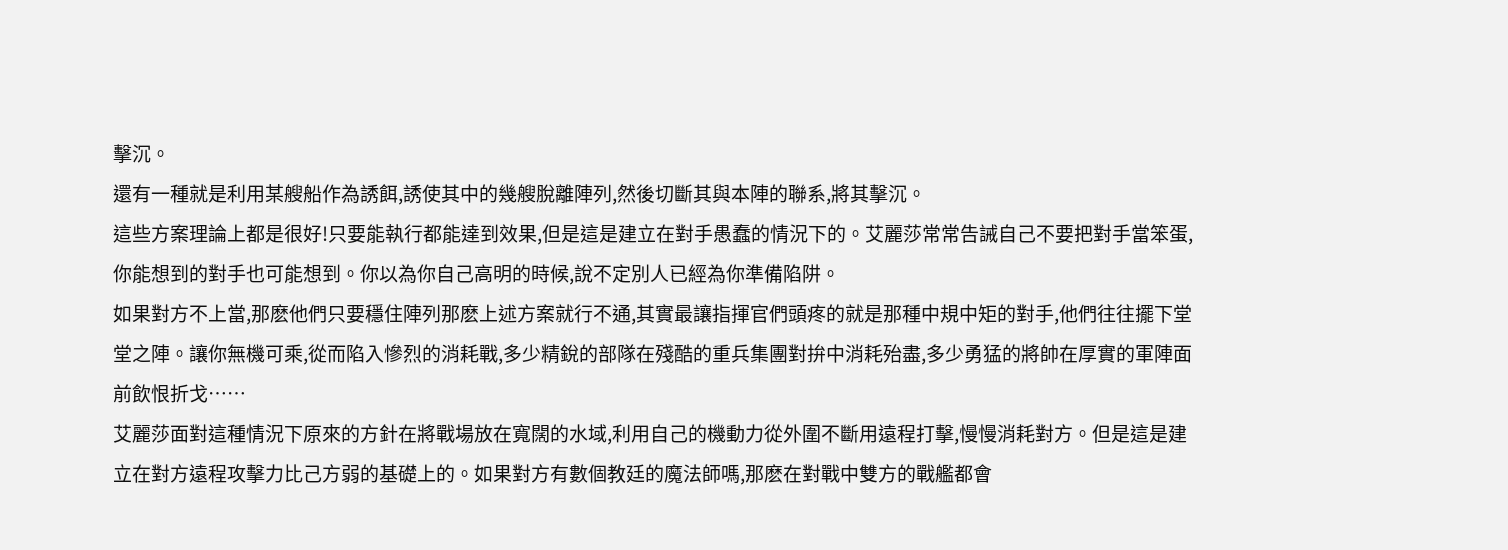擊沉。
還有一種就是利用某艘船作為誘餌,誘使其中的幾艘脫離陣列,然後切斷其與本陣的聯系,將其擊沉。
這些方案理論上都是很好!只要能執行都能達到效果,但是這是建立在對手愚蠢的情況下的。艾麗莎常常告誡自己不要把對手當笨蛋,你能想到的對手也可能想到。你以為你自己高明的時候,說不定別人已經為你準備陷阱。
如果對方不上當,那麽他們只要穩住陣列那麽上述方案就行不通,其實最讓指揮官們頭疼的就是那種中規中矩的對手,他們往往擺下堂堂之陣。讓你無機可乘,從而陷入慘烈的消耗戰,多少精銳的部隊在殘酷的重兵集團對拚中消耗殆盡,多少勇猛的將帥在厚實的軍陣面前飲恨折戈……
艾麗莎面對這種情況下原來的方針在將戰場放在寬闊的水域,利用自己的機動力從外圍不斷用遠程打擊,慢慢消耗對方。但是這是建立在對方遠程攻擊力比己方弱的基礎上的。如果對方有數個教廷的魔法師嗎,那麽在對戰中雙方的戰艦都會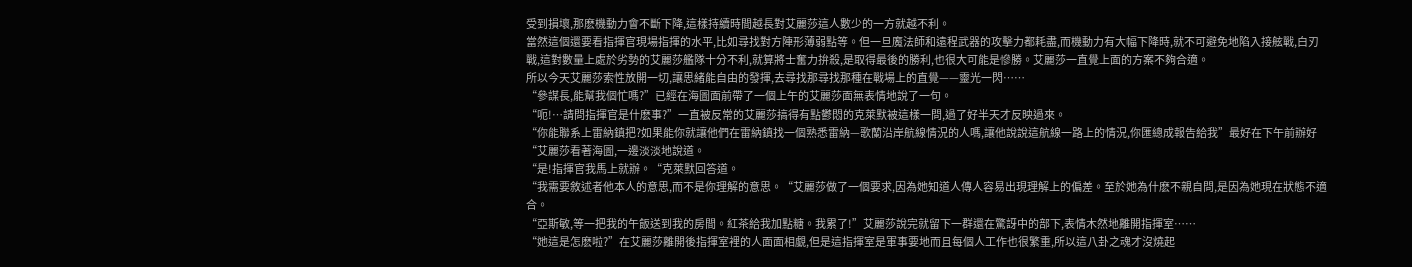受到損壞,那麽機動力會不斷下降,這樣持續時間越長對艾麗莎這人數少的一方就越不利。
當然這個還要看指揮官現場指揮的水平,比如尋找對方陣形薄弱點等。但一旦魔法師和遠程武器的攻擊力都耗盡,而機動力有大幅下降時,就不可避免地陷入接舷戰,白刃戰,這對數量上處於劣勢的艾麗莎艦隊十分不利,就算將士奮力拚殺,是取得最後的勝利,也很大可能是慘勝。艾麗莎一直覺上面的方案不夠合適。
所以今天艾麗莎索性放開一切,讓思緒能自由的發揮,去尋找那尋找那種在戰場上的直覺——靈光一閃……
“參謀長,能幫我個忙嗎?”已經在海圖面前帶了一個上午的艾麗莎面無表情地說了一句。
“呃!…請問指揮官是什麽事?”一直被反常的艾麗莎搞得有點鬱悶的克萊默被這樣一問,過了好半天才反映過來。
“你能聯系上雷納鎮把?如果能你就讓他們在雷納鎮找一個熟悉雷納—歌蘭沿岸航線情況的人嗎,讓他說說這航線一路上的情況,你匯總成報告給我”最好在下午前辦好“艾麗莎看著海圖,一邊淡淡地說道。
“是!指揮官我馬上就辦。“克萊默回答道。
“我需要敘述者他本人的意思,而不是你理解的意思。“艾麗莎做了一個要求,因為她知道人傳人容易出現理解上的偏差。至於她為什麽不親自問,是因為她現在狀態不適合。
“亞斯敏,等一把我的午飯送到我的房間。紅茶給我加點糖。我累了!”艾麗莎說完就留下一群還在驚訝中的部下,表情木然地離開指揮室……
“她這是怎麽啦?”在艾麗莎離開後指揮室裡的人面面相覷,但是這指揮室是軍事要地而且每個人工作也很繁重,所以這八卦之魂才沒燒起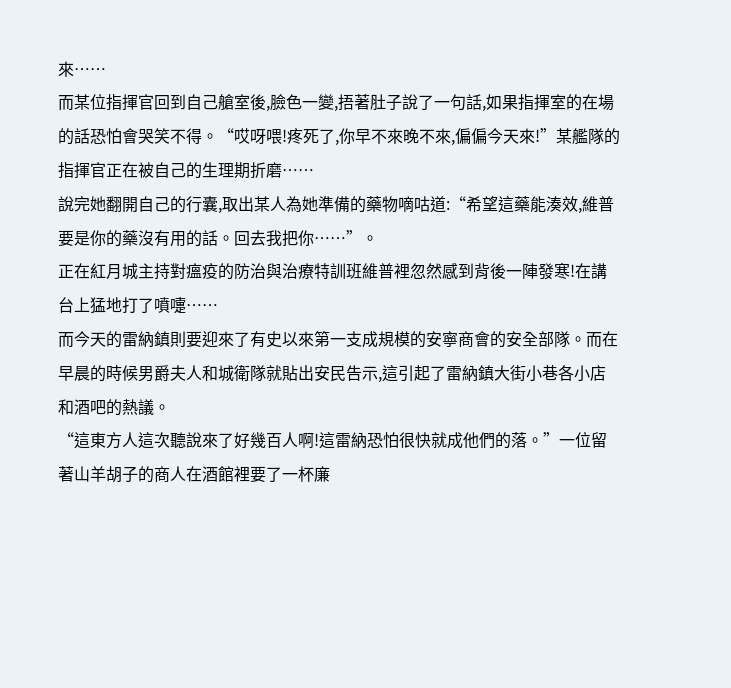來……
而某位指揮官回到自己艙室後,臉色一變,捂著肚子說了一句話,如果指揮室的在場的話恐怕會哭笑不得。“哎呀喂!疼死了,你早不來晚不來,偏偏今天來!”某艦隊的指揮官正在被自己的生理期折磨……
說完她翻開自己的行囊,取出某人為她準備的藥物嘀咕道:“希望這藥能湊效,維普要是你的藥沒有用的話。回去我把你……”。
正在紅月城主持對瘟疫的防治與治療特訓班維普裡忽然感到背後一陣發寒!在講台上猛地打了噴嚏……
而今天的雷納鎮則要迎來了有史以來第一支成規模的安寧商會的安全部隊。而在早晨的時候男爵夫人和城衛隊就貼出安民告示,這引起了雷納鎮大街小巷各小店和酒吧的熱議。
“這東方人這次聽說來了好幾百人啊!這雷納恐怕很快就成他們的落。”一位留著山羊胡子的商人在酒館裡要了一杯廉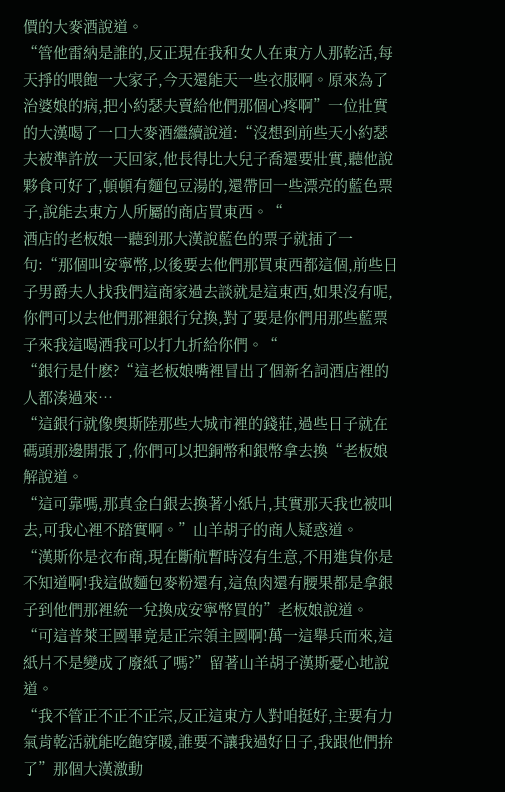價的大麥酒說道。
“管他雷納是誰的,反正現在我和女人在東方人那乾活,每天掙的喂飽一大家子,今天還能天一些衣服啊。原來為了治婆娘的病,把小約瑟夫賣給他們那個心疼啊”一位壯實的大漢喝了一口大麥酒繼續說道:“沒想到前些天小約瑟夫被準許放一天回家,他長得比大兒子喬還要壯實,聽他說夥食可好了,頓頓有麵包豆湯的,還帶回一些漂亮的藍色票子,說能去東方人所屬的商店買東西。“
酒店的老板娘一聽到那大漢說藍色的票子就插了一句:“那個叫安寧幣,以後要去他們那買東西都這個,前些日子男爵夫人找我們這商家過去談就是這東西,如果沒有呢,你們可以去他們那裡銀行兌換,對了要是你們用那些藍票子來我這喝酒我可以打九折給你們。“
“銀行是什麽?“這老板娘嘴裡冒出了個新名詞酒店裡的人都湊過來…
“這銀行就像奧斯陸那些大城市裡的錢莊,過些日子就在碼頭那邊開張了,你們可以把銅幣和銀幣拿去換“老板娘解說道。
“這可靠嗎,那真金白銀去換著小紙片,其實那天我也被叫去,可我心裡不踏實啊。”山羊胡子的商人疑惑道。
“漢斯你是衣布商,現在斷航暫時沒有生意,不用進貨你是不知道啊!我這做麵包麥粉還有,這魚肉還有腰果都是拿銀子到他們那裡統一兌換成安寧幣買的”老板娘說道。
“可這普萊王國畢竟是正宗領主國啊!萬一這舉兵而來,這紙片不是變成了廢紙了嗎?”留著山羊胡子漢斯憂心地說道。
“我不管正不正不正宗,反正這東方人對咱挺好,主要有力氣肯乾活就能吃飽穿暖,誰要不讓我過好日子,我跟他們拚了”那個大漢激動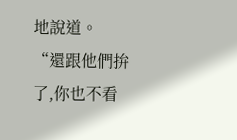地說道。
“還跟他們拚了,你也不看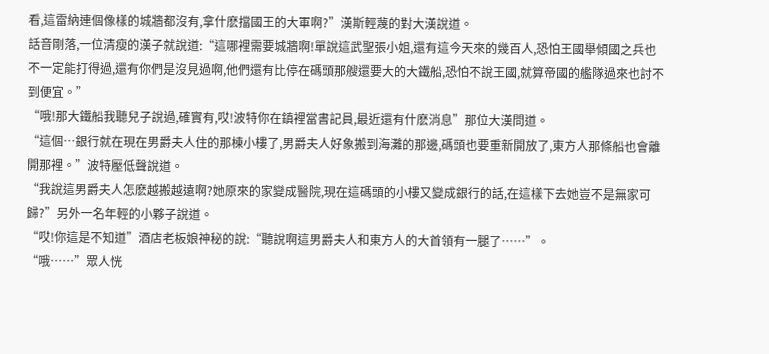看,這雷納連個像樣的城牆都沒有,拿什麽擋國王的大軍啊?”漢斯輕蔑的對大漢說道。
話音剛落,一位清瘦的漢子就說道:“這哪裡需要城牆啊!單說這武聖張小姐,還有這今天來的幾百人,恐怕王國舉傾國之兵也不一定能打得過,還有你們是沒見過啊,他們還有比停在碼頭那艘還要大的大鐵船,恐怕不說王國,就算帝國的艦隊過來也討不到便宜。”
“哦!那大鐵船我聽兒子說過,確實有,哎!波特你在鎮裡當書記員,最近還有什麽消息”那位大漢問道。
“這個…銀行就在現在男爵夫人住的那棟小樓了,男爵夫人好象搬到海灘的那邊,碼頭也要重新開放了,東方人那條船也會離開那裡。”波特壓低聲說道。
“我說這男爵夫人怎麽越搬越遠啊?她原來的家變成醫院,現在這碼頭的小樓又變成銀行的話,在這樣下去她豈不是無家可歸?”另外一名年輕的小夥子說道。
“哎!你這是不知道”酒店老板娘神秘的說:“聽說啊這男爵夫人和東方人的大首領有一腿了……”。
“哦……”眾人恍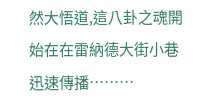然大悟道,這八卦之魂開始在在雷納德大街小巷迅速傳播………